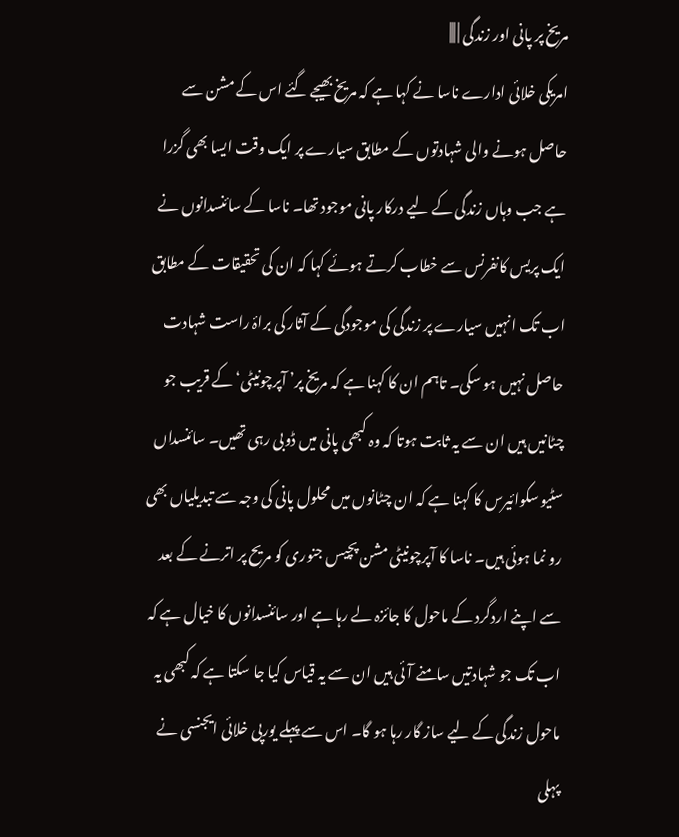مریخ پر پانی اور زندگی | |||
امریکی خلائی ادارے ناسا نے کہا ہے کہ مریخ بھیجے گئے اس کے مشن سے حاصل ہونے والی شہادتوں کے مطابق سیارے پر ایک وقت ایسا بھی گزرا ہے جب وہاں زندگی کے لیے درکار پانی موجود تھا۔ ناسا کے سائنسدانوں نے ایک پریس کانفرنس سے خطاب کرتے ہوئے کہا کہ ان کی تحقیقات کے مطابق اب تک انہیں سیارے پر زندگی کی موجودگی کے آثار کی براۂ راست شہادت حاصل نہیں ہو سکی۔ تاہم ان کا کہنا ہے کہ مریخ پر’ آپرچونیٹی‘ کے قریب جو چٹانیں ہیں ان سے یہ ثابت ہوتا کہ وہ کبھی پانی میں ڈوبی رہی تھیں۔ سائنسداں سٹیو سکوائیرس کا کہنا ہے کہ ان چٹانوں میں محلول پانی کی وجہ سے تبدیلیاں بھی رو نما ہوئی ہیں۔ ناسا کا آپرچونیٹی مشن پچیس جنوری کو مریح پر اترنے کے بعد سے اپنے اردگرد کے ماحول کا جائزہ لے رہا ہے اور سائنسدانوں کا خیال ہے کہ اب تک جو شہادتیں سامنے آئی ہیں ان سے یہ قیاس کیا جا سکتا ہے کہ کبھی یہ ماحول زندگی کے لیے ساز گار رہا ہو گا۔ اس سے پہلے یورپی خلائی ایجنسی نے پہلی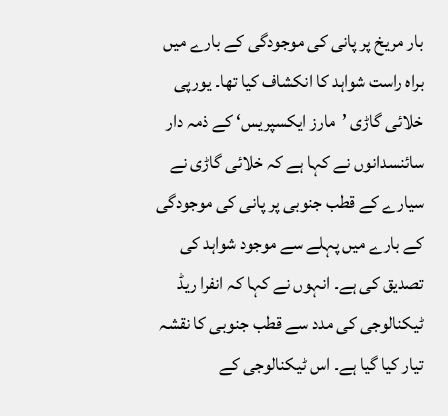بار مریخ پر پانی کی موجودگی کے بارے میں براہ راست شواہد کا انکشاف کیا تھا۔ یورپی خلائی گاڑی ’مارز ایکسپریس‘ کے ذمہ دار سائنسدانوں نے کہا ہے کہ خلائی گاڑی نے سیارے کے قطب جنوبی پر پانی کی موجودگی کے بارے میں پہلے سے موجود شواہد کی تصدیق کی ہے۔ انہوں نے کہا کہ انفرا ریڈ ٹیکنالوجی کی مدد سے قطب جنوبی کا نقشہ تیار کیا گیا ہے۔ اس ٹیکنالوجی کے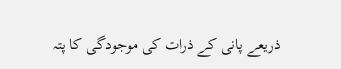ذریعے پانی کے ذرات کی موجودگی کا پتہ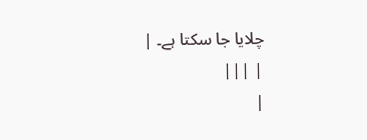چلایا جا سکتا ہے۔ |
| |||
|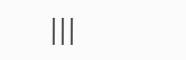|||